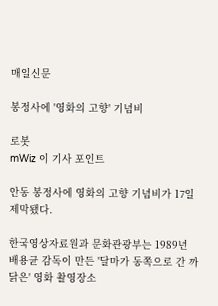매일신문

봉정사에 '영화의 고향' 기념비

로봇
mWiz 이 기사 포인트

안동 봉정사에 영화의 고향 기념비가 17일 제막됐다.

한국영상자료원과 문화관광부는 1989년 배용균 감독이 만든 '달마가 동쪽으로 간 까닭은' 영화 촬영장소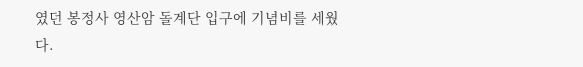였던 봉정사 영산암 돌계단 입구에 기념비를 세웠다.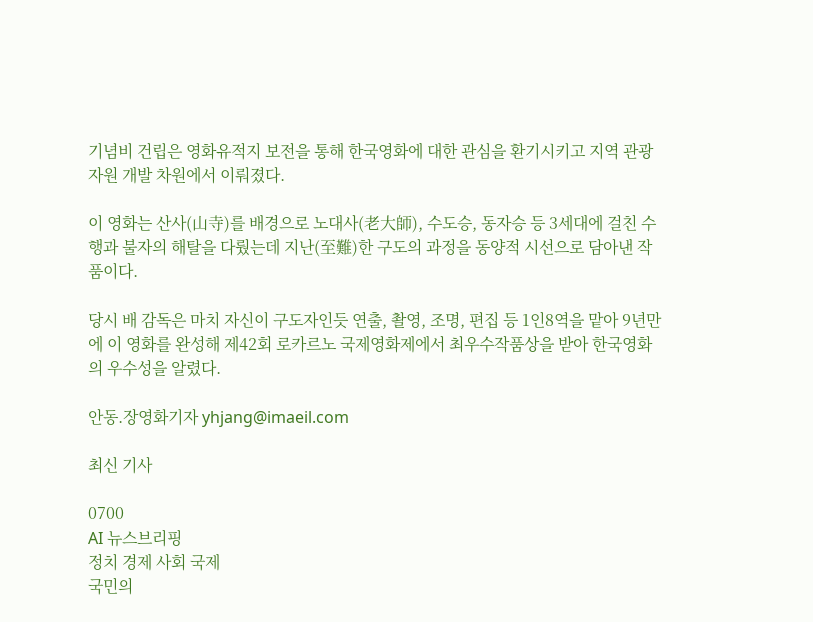기념비 건립은 영화유적지 보전을 통해 한국영화에 대한 관심을 환기시키고 지역 관광자원 개발 차원에서 이뤄졌다.

이 영화는 산사(山寺)를 배경으로 노대사(老大師), 수도승, 동자승 등 3세대에 걸친 수행과 불자의 해탈을 다뤘는데 지난(至難)한 구도의 과정을 동양적 시선으로 담아낸 작품이다.

당시 배 감독은 마치 자신이 구도자인듯 연출, 촬영, 조명, 편집 등 1인8역을 맡아 9년만에 이 영화를 완성해 제42회 로카르노 국제영화제에서 최우수작품상을 받아 한국영화의 우수성을 알렸다.

안동.장영화기자 yhjang@imaeil.com

최신 기사

0700
AI 뉴스브리핑
정치 경제 사회 국제
국민의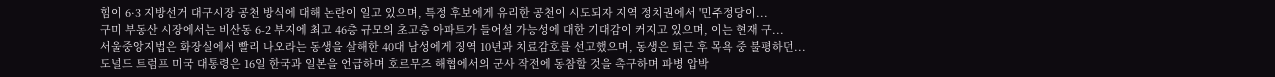힘이 6·3 지방선거 대구시장 공천 방식에 대해 논란이 일고 있으며, 특정 후보에게 유리한 공천이 시도되자 지역 정치권에서 '민주정당이...
구미 부동산 시장에서는 비산동 6-2 부지에 최고 46층 규모의 초고층 아파트가 들어설 가능성에 대한 기대감이 커지고 있으며, 이는 현재 구...
서울중앙지법은 화장실에서 빨리 나오라는 동생을 살해한 40대 남성에게 징역 10년과 치료감호를 선고했으며, 동생은 퇴근 후 목욕 중 불평하던...
도널드 트럼프 미국 대통령은 16일 한국과 일본을 언급하며 호르무즈 해협에서의 군사 작전에 동참할 것을 촉구하며 파병 압박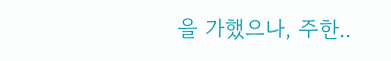을 가했으나, 주한..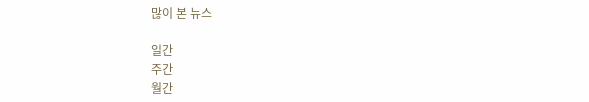많이 본 뉴스

일간
주간
월간